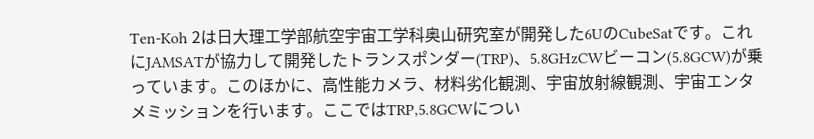Ten-Koh 2は日大理工学部航空宇宙工学科奥山研究室が開発した6UのCubeSatです。これにJAMSATが協力して開発したトランスポンダー(TRP)、5.8GHzCWビーコン(5.8GCW)が乗っています。このほかに、高性能カメラ、材料劣化観測、宇宙放射線観測、宇宙エンタメミッションを行います。ここではTRP,5.8GCWについ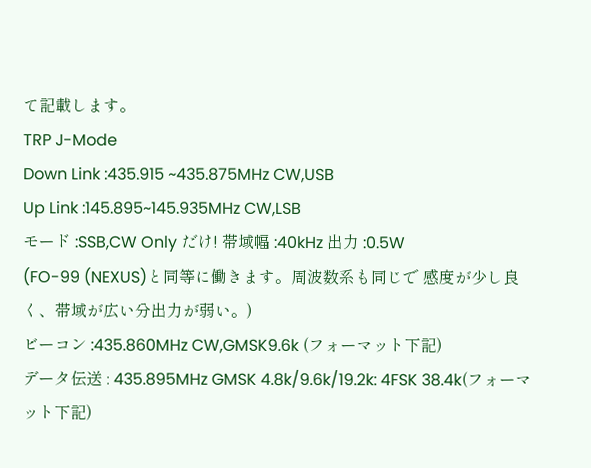て記載します。
TRP J-Mode
Down Link :435.915 ~435.875MHz CW,USB
Up Link :145.895~145.935MHz CW,LSB
モード :SSB,CW Only だけ! 帯域幅 :40kHz 出力 :0.5W
(FO-99 (NEXUS)と同等に働きます。周波数系も同じで 感度が少し良く、帯域が広い分出力が弱い。)
ビーコン :435.860MHz CW,GMSK9.6k (フォーマット下記)
データ伝送 : 435.895MHz GMSK 4.8k/9.6k/19.2k: 4FSK 38.4k(フォーマット下記)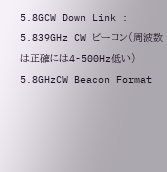5.8GCW Down Link : 5.839GHz CW ビーコン(周波数は正確には4-500Hz低い) 5.8GHzCW Beacon Format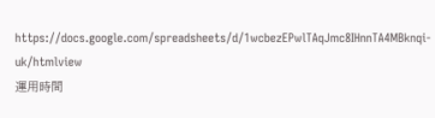https://docs.google.com/spreadsheets/d/1wcbezEPwlTAqJmc8IHnnTA4MBknqi-uk/htmlview
運用時間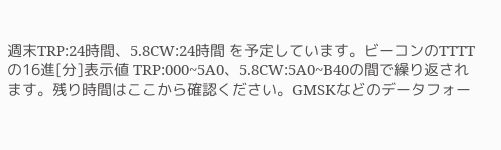週末TRP:24時間、5.8CW:24時間 を予定しています。ビーコンのTTTTの16進[分]表示値 TRP:000~5A0、5.8CW:5A0~B40の間で繰り返されます。残り時間はここから確認ください。GMSKなどのデータフォー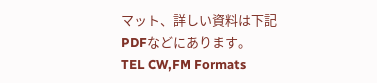マット、詳しい資料は下記PDFなどにあります。
TEL CW,FM Formats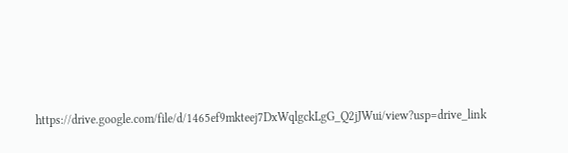https://drive.google.com/file/d/1465ef9mkteej7DxWqlgckLgG_Q2jJWui/view?usp=drive_link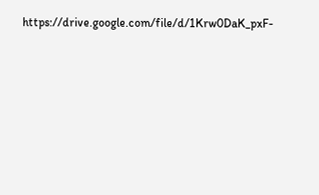https://drive.google.com/file/d/1Krw0DaK_pxF-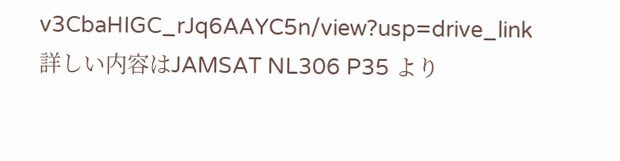v3CbaHIGC_rJq6AAYC5n/view?usp=drive_link
詳しい内容はJAMSAT NL306 P35 より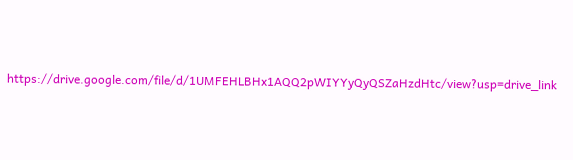https://drive.google.com/file/d/1UMFEHLBHx1AQQ2pWIYYyQyQSZaHzdHtc/view?usp=drive_link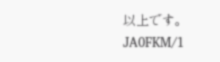以上です。JA0FKM/1